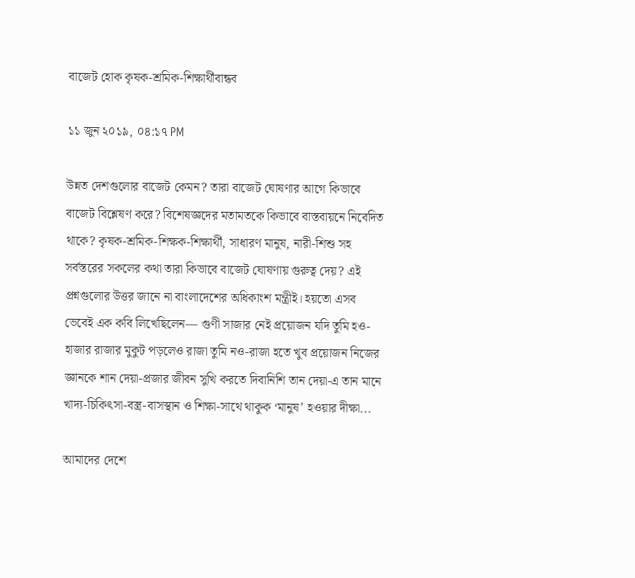বাজেট হোক কৃষক-শ্রমিক-শিক্ষার্থীবান্ধব

১১ জুন ২০১৯, ০৪:১৭ PM

উন্নত দেশগুলোর বাজেট কেমন? তারা বাজেট ঘোষণার আগে কিভাবে বাজেট বিশ্লেষণ করে? বিশেষজ্ঞদের মতামতকে কিভাবে বাস্তবায়নে নিবেদিত থাকে? কৃষক-শ্রমিক-শিক্ষক-শিক্ষার্থী, সাধারণ মানুষ, নারী-শিশু সহ সর্বস্তরের সকলের কথা তারা কিভাবে বাজেট ঘোষণায় গুরুত্ব দেয়? এই প্রশ্নগুলোর উত্তর জানে না বাংলাদেশের অধিকাংশ মন্ত্রীই। হয়তো এসব ভেবেই এক কবি লিখেছিলেন— গুণী সাজার নেই প্রয়োজন যদি তুমি হও-হাজার রাজার মুকুট পড়লেও রাজা তুমি নও-রাজা হতে খুব প্রয়োজন নিজের জ্ঞানকে শান দেয়া-প্রজার জীবন সুখি করতে দিবানিশি তান দেয়া-এ তান মানে খাদ্য-চিকিৎসা-বস্ত্র-বাসস্থান ও শিক্ষা-সাথে থাকুক ‘মানুষ’ হওয়ার দীক্ষা...

আমাদের দেশে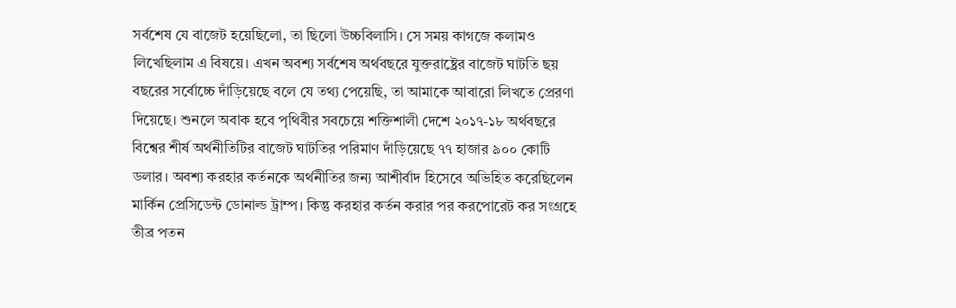সর্বশেষ যে বাজেট হয়েছিলো, তা ছিলো উচ্চবিলাসি। সে সময় কাগজে কলামও লিখেছিলাম এ বিষয়ে। এখন অবশ্য সর্বশেষ অর্থবছরে যুক্তরাষ্ট্রের বাজেট ঘাটতি ছয় বছরের সর্বোচ্চে দাঁড়িয়েছে বলে যে তথ্য পেয়েছি, তা আমাকে আবারো লিখতে প্রেরণা দিয়েছে। শুনলে অবাক হবে পৃথিবীর সবচেয়ে শক্তিশালী দেশে ২০১৭-১৮ অর্থবছরে বিশ্বের শীর্ষ অর্থনীতিটির বাজেট ঘাটতির পরিমাণ দাঁড়িয়েছে ৭৭ হাজার ৯০০ কোটি ডলার। অবশ্য করহার কর্তনকে অর্থনীতির জন্য আশীর্বাদ হিসেবে অভিহিত করেছিলেন মার্কিন প্রেসিডেন্ট ডোনাল্ড ট্রাম্প। কিন্তু করহার কর্তন করার পর করপোরেট কর সংগ্রহে তীব্র পতন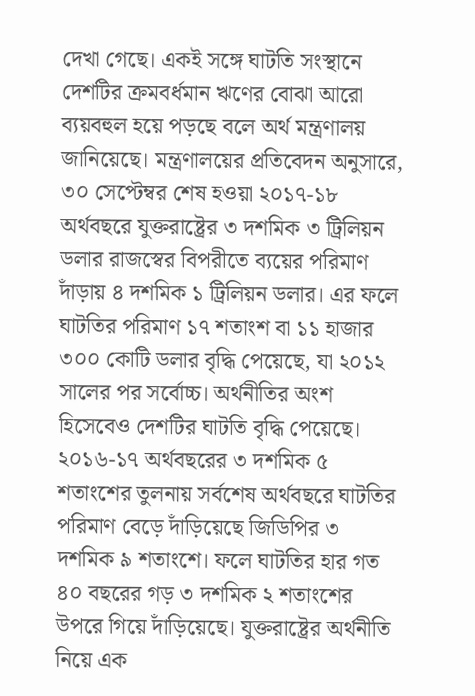দেখা গেছে। একই সঙ্গে ঘাটতি সংস্থানে দেশটির ক্রমবর্ধমান ঋণের বোঝা আরো ব্যয়বহুল হয়ে পড়ছে বলে অর্থ মন্ত্রণালয় জানিয়েছে। মন্ত্রণালয়ের প্রতিবেদন অনুসারে, ৩০ সেপ্টেম্বর শেষ হওয়া ২০১৭-১৮ অর্থবছরে যুক্তরাষ্ট্রের ৩ দশমিক ৩ ট্রিলিয়ন ডলার রাজস্বের বিপরীতে ব্যয়ের পরিমাণ দাঁড়ায় ৪ দশমিক ১ ট্রিলিয়ন ডলার। এর ফলে ঘাটতির পরিমাণ ১৭ শতাংশ বা ১১ হাজার ৩০০ কোটি ডলার বৃদ্ধি পেয়েছে, যা ২০১২ সালের পর সর্বোচ্চ। অর্থনীতির অংশ হিসেবেও দেশটির ঘাটতি বৃদ্ধি পেয়েছে। ২০১৬-১৭ অর্থবছরের ৩ দশমিক ৫ শতাংশের তুলনায় সর্বশেষ অর্থবছরে ঘাটতির পরিমাণ বেড়ে দাঁড়িয়েছে জিডিপির ৩ দশমিক ৯ শতাংশে। ফলে ঘাটতির হার গত ৪০ বছরের গড় ৩ দশমিক ২ শতাংশের উপরে গিয়ে দাঁড়িয়েছে। যুক্তরাষ্ট্রের অর্থনীতি নিয়ে এক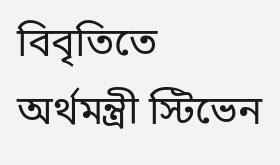বিবৃতিতে অর্থমন্ত্রী স্টিভেন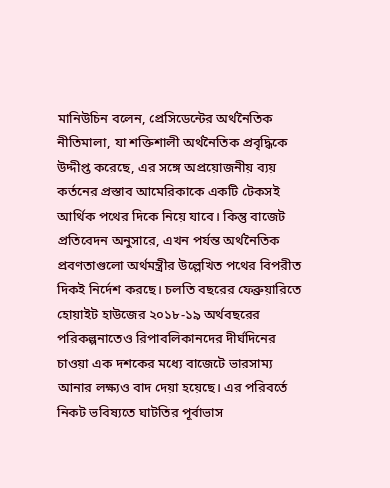মানিউচিন বলেন, প্রেসিডেন্টের অর্থনৈতিক নীতিমালা, যা শক্তিশালী অর্থনৈতিক প্রবৃদ্ধিকে উদ্দীপ্ত করেছে, এর সঙ্গে অপ্রয়োজনীয় ব্যয় কর্তনের প্রস্তাব আমেরিকাকে একটি টেকসই আর্থিক পথের দিকে নিয়ে যাবে। কিন্তু বাজেট প্রতিবেদন অনুসারে, এখন পর্যন্ত অর্থনৈতিক প্রবণতাগুলো অর্থমন্ত্রীর উল্লেখিত পথের বিপরীত দিকই নির্দেশ করছে। চলতি বছরের ফেব্রুয়ারিতে হোয়াইট হাউজের ২০১৮-১৯ অর্থবছরের পরিকল্পনাতেও রিপাবলিকানদের দীর্ঘদিনের চাওয়া এক দশকের মধ্যে বাজেটে ভারসাম্য আনার লক্ষ্যও বাদ দেয়া হয়েছে। এর পরিবর্তে নিকট ভবিষ্যতে ঘাটতির পূর্বাভাস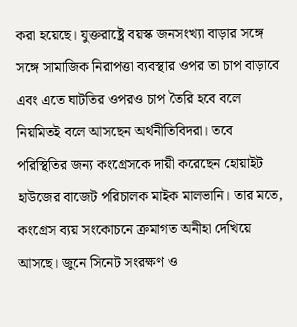করা হয়েছে। যুক্তরাষ্ট্রে বয়স্ক জনসংখ্যা বাড়ার সঙ্গে সঙ্গে সামাজিক নিরাপত্তা ব্যবস্থার ওপর তা চাপ বাড়াবে এবং এতে ঘাটতির ওপরও চাপ তৈরি হবে বলে নিয়মিতই বলে আসছেন অর্থনীতিবিদরা। তবে পরিস্থিতির জন্য কংগ্রেসকে দায়ী করেছেন হোয়াইট হাউজের বাজেট পরিচালক মাইক মালভানি। তার মতে, কংগ্রেস ব্যয় সংকোচনে ক্রমাগত অনীহা দেখিয়ে আসছে। জুনে সিনেট সংরক্ষণ ও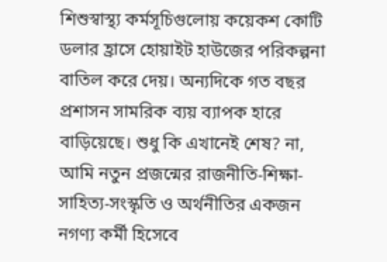শিশুস্বাস্থ্য কর্মসূচিগুলোয় কয়েকশ কোটি ডলার হ্রাসে হোয়াইট হাউজের পরিকল্পনা বাতিল করে দেয়। অন্যদিকে গত বছর প্রশাসন সামরিক ব্যয় ব্যাপক হারে বাড়িয়েছে। শুধু কি এখানেই শেষ? না, আমি নতুন প্রজন্মের রাজনীতি-শিক্ষা-সাহিত্য-সংস্কৃতি ও অর্থনীতির একজন নগণ্য কর্মী হিসেবে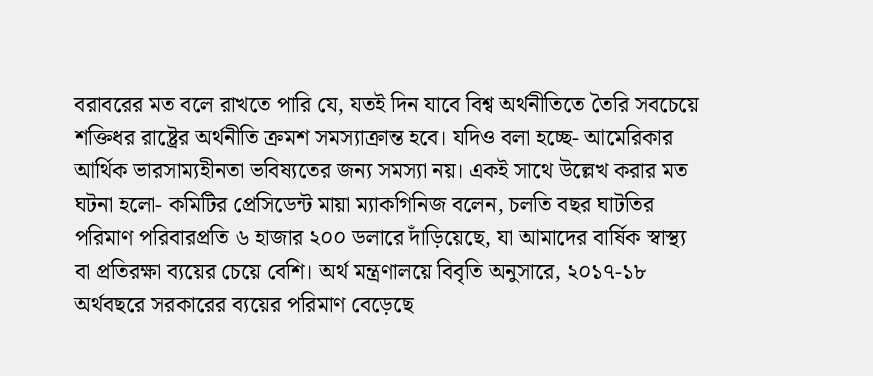বরাবরের মত বলে রাখতে পারি যে, যতই দিন যাবে বিশ্ব অর্থনীতিতে তৈরি সবচেয়ে শক্তিধর রাষ্ট্রের অর্থনীতি ক্রমশ সমস্যাক্রান্ত হবে। যদিও বলা হচ্ছে- আমেরিকার আর্থিক ভারসাম্যহীনতা ভবিষ্যতের জন্য সমস্যা নয়। একই সাথে উল্লেখ করার মত ঘটনা হলো- কমিটির প্রেসিডেন্ট মায়া ম্যাকগিনিজ বলেন, চলতি বছর ঘাটতির পরিমাণ পরিবারপ্রতি ৬ হাজার ২০০ ডলারে দাঁড়িয়েছে, যা আমাদের বার্ষিক স্বাস্থ্য বা প্রতিরক্ষা ব্যয়ের চেয়ে বেশি। অর্থ মন্ত্রণালয়ে বিবৃতি অনুসারে, ২০১৭-১৮ অর্থবছরে সরকারের ব্যয়ের পরিমাণ বেড়েছে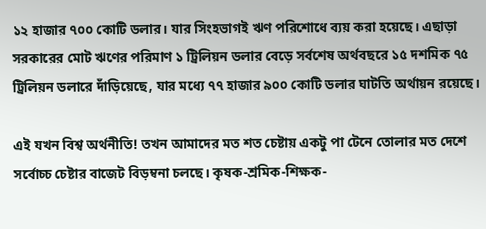১২ হাজার ৭০০ কোটি ডলার। যার সিংহভাগই ঋণ পরিশোধে ব্যয় করা হয়েছে। এছাড়া সরকারের মোট ঋণের পরিমাণ ১ ট্রিলিয়ন ডলার বেড়ে সর্বশেষ অর্থবছরে ১৫ দশমিক ৭৫ ট্রিলিয়ন ডলারে দাঁড়িয়েছে, যার মধ্যে ৭৭ হাজার ৯০০ কোটি ডলার ঘাটতি অর্থায়ন রয়েছে।

এই যখন বিশ্ব অর্থনীতি! তখন আমাদের মত শত চেষ্টায় একটু পা টেনে তোলার মত দেশে সর্বোচ্চ চেষ্টার বাজেট বিড়ম্বনা চলছে। কৃষক-শ্রমিক-শিক্ষক-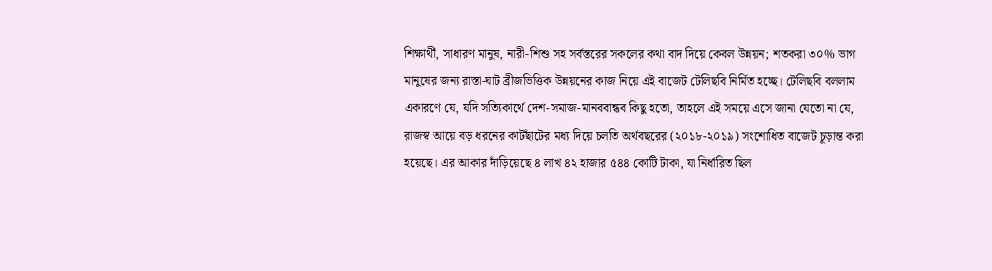শিক্ষার্থী, সাধারণ মানুষ, নারী-শিশু সহ সর্বস্তরের সকলের কথা বাদ দিয়ে কেবল উন্নয়ন; শতকরা ৩০% ভাগ মানুষের জন্য রাস্তা-ঘাট ব্রীজভিত্তিক উন্নয়নের কাজ নিয়ে এই বাজেট টেলিছবি নির্মিত হচ্ছে। টেলিছবি বললাম একারণে যে, যদি সত্যিকার্থে দেশ-সমাজ-মানববান্ধব কিছু হতো, তাহলে এই সময়ে এসে জানা যেতো না যে, রাজস্ব আয়ে বড় ধরনের কাটছাঁটের মধ্য দিয়ে চলতি অর্থবছরের (২০১৮-২০১৯) সংশোধিত বাজেট চূড়ান্ত করা হয়েছে। এর আকার দাঁড়িয়েছে ৪ লাখ ৪২ হাজার ৫৪৪ কোটি টাকা, যা নির্ধারিত ছিল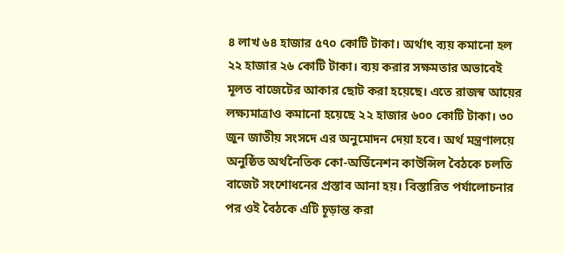৪ লাখ ৬৪ হাজার ৫৭০ কোটি টাকা। অর্থাৎ ব্যয় কমানো হল ২২ হাজার ২৬ কোটি টাকা। ব্যয় করার সক্ষমতার অভাবেই মূলত বাজেটের আকার ছোট করা হয়েছে। এতে রাজস্ব আয়ের লক্ষ্যমাত্রাও কমানো হয়েছে ২২ হাজার ৬০০ কোটি টাকা। ৩০ জুন জাতীয় সংসদে এর অনুমোদন দেয়া হবে। অর্থ মন্ত্রণালয়ে অনুষ্ঠিত অর্থনৈতিক কো-অর্ডিনেশন কাউন্সিল বৈঠকে চলতি বাজেট সংশোধনের প্রস্তাব আনা হয়। বিস্তারিত পর্যালোচনার পর ওই বৈঠকে এটি চূড়ান্ত করা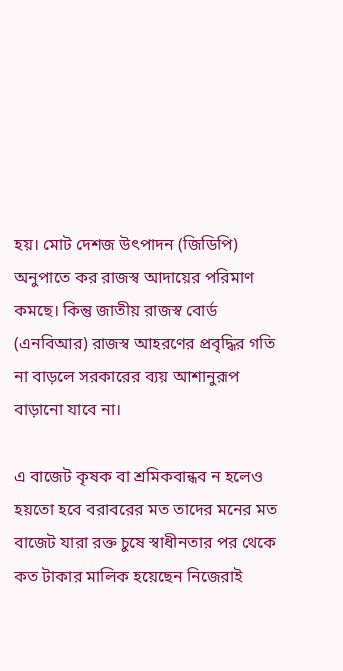হয়। মোট দেশজ উৎপাদন (জিডিপি) অনুপাতে কর রাজস্ব আদায়ের পরিমাণ কমছে। কিন্তু জাতীয় রাজস্ব বোর্ড (এনবিআর) রাজস্ব আহরণের প্রবৃদ্ধির গতি না বাড়লে সরকারের ব্যয় আশানুরূপ বাড়ানো যাবে না।

এ বাজেট কৃষক বা শ্রমিকবান্ধব ন হলেও হয়তো হবে বরাবরের মত তাদের মনের মত বাজেট যারা রক্ত চুষে স্বাধীনতার পর থেকে কত টাকার মালিক হয়েছেন নিজেরাই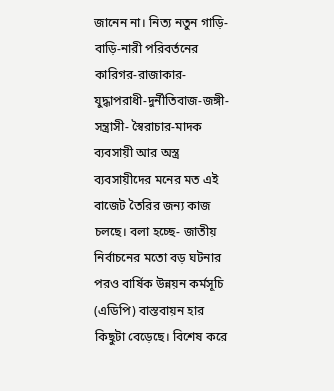জানেন না। নিত্য নতুন গাড়ি-বাড়ি-নারী পরিবর্তনের কারিগর-রাজাকার-যুদ্ধাপরাধী-দুর্নীতিবাজ-জঙ্গী-সন্ত্রাসী- স্বৈরাচার-মাদক ব্যবসায়ী আর অস্ত্র ব্যবসায়ীদের মনের মত এই বাজেট তৈরির জন্য কাজ চলছে। বলা হচ্ছে- জাতীয় নির্বাচনের মতো বড় ঘটনার পরও বার্ষিক উন্নয়ন কর্মসূচি (এডিপি) বাস্তবায়ন হার কিছুটা বেড়েছে। বিশেষ করে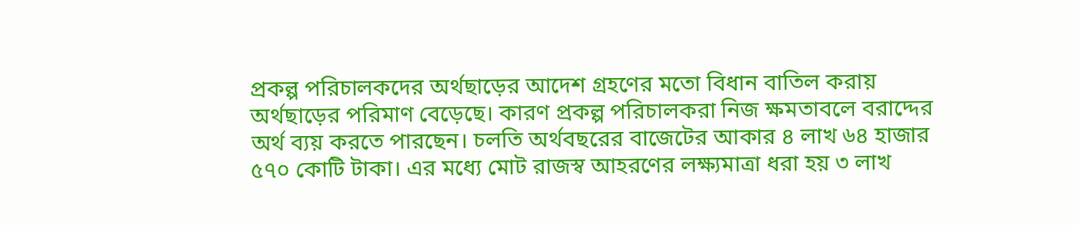প্রকল্প পরিচালকদের অর্থছাড়ের আদেশ গ্রহণের মতো বিধান বাতিল করায় অর্থছাড়ের পরিমাণ বেড়েছে। কারণ প্রকল্প পরিচালকরা নিজ ক্ষমতাবলে বরাদ্দের অর্থ ব্যয় করতে পারছেন। চলতি অর্থবছরের বাজেটের আকার ৪ লাখ ৬৪ হাজার ৫৭০ কোটি টাকা। এর মধ্যে মোট রাজস্ব আহরণের লক্ষ্যমাত্রা ধরা হয় ৩ লাখ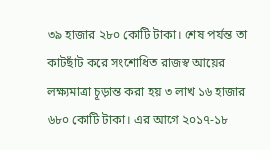৩৯ হাজার ২৮০ কোটি টাকা। শেষ পর্যন্ত তা কাটছাঁট করে সংশোধিত রাজস্ব আয়ের লক্ষ্যমাত্রা চূড়ান্ত করা হয় ৩ লাখ ১৬ হাজার ৬৮০ কোটি টাকা। এর আগে ২০১৭-১৮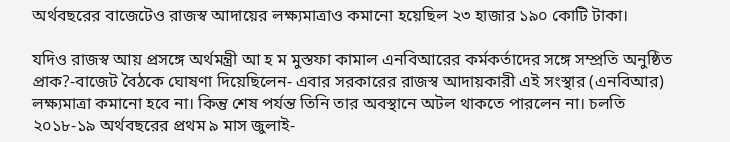অর্থবছরের বাজেটেও রাজস্ব আদায়ের লক্ষ্যমাত্রাও কমানো হয়েছিল ২৩ হাজার ১৯০ কোটি টাকা।

যদিও রাজস্ব আয় প্রসঙ্গে অর্থমন্ত্রী আ হ ম মুস্তফা কামাল এনবিআরের কর্মকর্তাদের সঙ্গে সম্প্রতি অনুষ্ঠিত প্রাক?-বাজেট বৈঠকে ঘোষণা দিয়েছিলেন- এবার সরকারের রাজস্ব আদায়কারী এই সংস্থার (এনবিআর) লক্ষ্যমাত্রা কমানো হবে না। কিন্তু শেষ পর্যন্ত তিনি তার অবস্থানে অটল থাকতে পারলেন না। চলতি ২০১৮-১৯ অর্থবছরের প্রথম ৯ মাস জুলাই-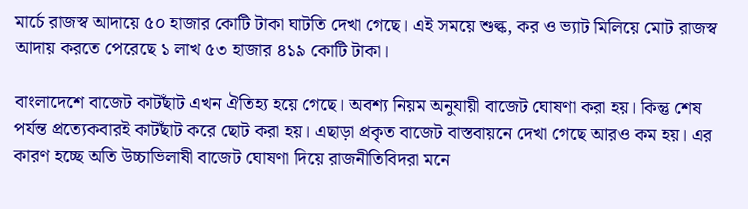মার্চে রাজস্ব আদায়ে ৫০ হাজার কোটি টাকা ঘাটতি দেখা গেছে। এই সময়ে শুল্ক, কর ও ভ্যাট মিলিয়ে মোট রাজস্ব আদায় করতে পেরেছে ১ লাখ ৫৩ হাজার ৪১৯ কোটি টাকা।

বাংলাদেশে বাজেট কাটছাঁট এখন ঐতিহ্য হয়ে গেছে। অবশ্য নিয়ম অনুযায়ী বাজেট ঘোষণা করা হয়। কিন্তু শেষ পর্যন্ত প্রত্যেকবারই কাটছাঁট করে ছোট করা হয়। এছাড়া প্রকৃত বাজেট বাস্তবায়নে দেখা গেছে আরও কম হয়। এর কারণ হচ্ছে অতি উচ্চাভিলাষী বাজেট ঘোষণা দিয়ে রাজনীতিবিদরা মনে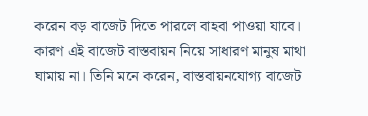করেন বড় বাজেট দিতে পারলে বাহবা পাওয়া যাবে। কারণ এই বাজেট বাস্তবায়ন নিয়ে সাধারণ মানুষ মাথা ঘামায় না। তিনি মনে করেন, বাস্তবায়নযোগ্য বাজেট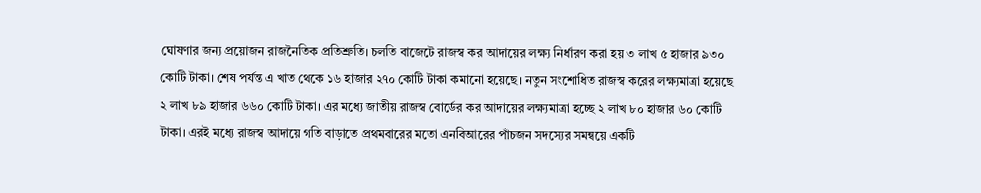ঘোষণার জন্য প্রয়োজন রাজনৈতিক প্রতিশ্রুতি। চলতি বাজেটে রাজস্ব কর আদায়ের লক্ষ্য নির্ধারণ করা হয় ৩ লাখ ৫ হাজার ৯৩০ কোটি টাকা। শেষ পর্যন্ত এ খাত থেকে ১৬ হাজার ২৭০ কোটি টাকা কমানো হয়েছে। নতুন সংশোধিত রাজস্ব করের লক্ষ্যমাত্রা হয়েছে ২ লাখ ৮৯ হাজার ৬৬০ কোটি টাকা। এর মধ্যে জাতীয় রাজস্ব বোর্ডের কর আদায়ের লক্ষ্যমাত্রা হচ্ছে ২ লাখ ৮০ হাজার ৬০ কোটি টাকা। এরই মধ্যে রাজস্ব আদায়ে গতি বাড়াতে প্রথমবারের মতো এনবিআরের পাঁচজন সদস্যের সমন্বয়ে একটি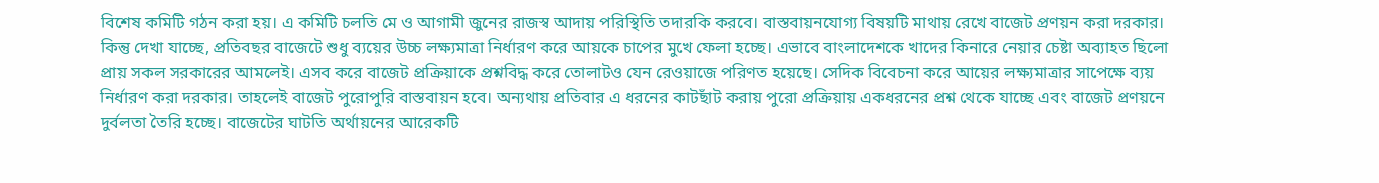বিশেষ কমিটি গঠন করা হয়। এ কমিটি চলতি মে ও আগামী জুনের রাজস্ব আদায় পরিস্থিতি তদারকি করবে। বাস্তবায়নযোগ্য বিষয়টি মাথায় রেখে বাজেট প্রণয়ন করা দরকার। কিন্তু দেখা যাচ্ছে, প্রতিবছর বাজেটে শুধু ব্যয়ের উচ্চ লক্ষ্যমাত্রা নির্ধারণ করে আয়কে চাপের মুখে ফেলা হচ্ছে। এভাবে বাংলাদেশকে খাদের কিনারে নেয়ার চেষ্টা অব্যাহত ছিলো প্রায় সকল সরকারের আমলেই। এসব করে বাজেট প্রক্রিয়াকে প্রশ্নবিদ্ধ করে তোলাটও যেন রেওয়াজে পরিণত হয়েছে। সেদিক বিবেচনা করে আয়ের লক্ষ্যমাত্রার সাপেক্ষে ব্যয় নির্ধারণ করা দরকার। তাহলেই বাজেট পুরোপুরি বাস্তবায়ন হবে। অন্যথায় প্রতিবার এ ধরনের কাটছাঁট করায় পুরো প্রক্রিয়ায় একধরনের প্রশ্ন থেকে যাচ্ছে এবং বাজেট প্রণয়নে দুর্বলতা তৈরি হচ্ছে। বাজেটের ঘাটতি অর্থায়নের আরেকটি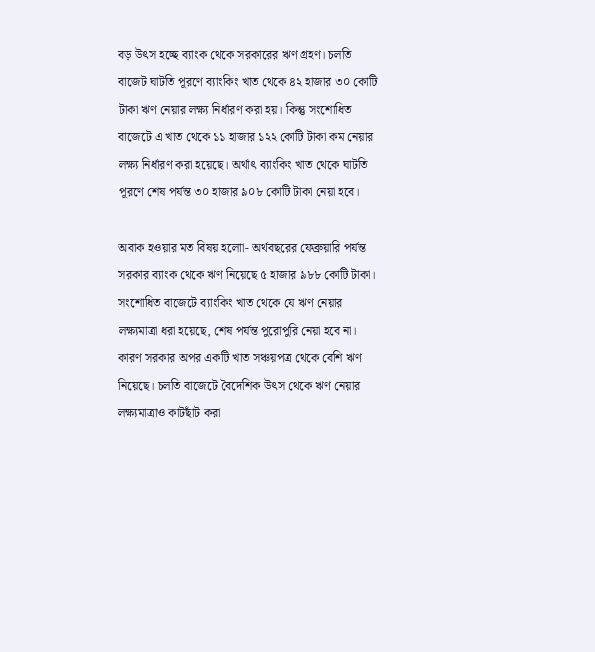বড় উৎস হচ্ছে ব্যাংক থেকে সরকারের ঋণ গ্রহণ। চলতি বাজেট ঘাটতি পূরণে ব্যাংকিং খাত থেকে ৪২ হাজার ৩০ কোটি টাকা ঋণ নেয়ার লক্ষ্য নির্ধারণ করা হয়। কিন্তু সংশোধিত বাজেটে এ খাত থেকে ১১ হাজার ১২২ কোটি টাকা কম নেয়ার লক্ষ্য নির্ধারণ করা হয়েছে। অর্থাৎ ব্যাংকিং খাত থেকে ঘাটতি পূরণে শেষ পর্যন্ত ৩০ হাজার ৯০৮ কোটি টাকা নেয়া হবে।

অবাক হওয়ার মত বিষয় হলোা- অর্থবছরের ফেব্রুয়ারি পর্যন্ত সরকার ব্যাংক থেকে ঋণ নিয়েছে ৫ হাজার ৯৮৮ কোটি টাকা। সংশোধিত বাজেটে ব্যাংকিং খাত থেকে যে ঋণ নেয়ার লক্ষ্যমাত্রা ধরা হয়েছে, শেষ পর্যন্ত পুরোপুরি নেয়া হবে না। কারণ সরকার অপর একটি খাত সঞ্চয়পত্র থেকে বেশি ঋণ নিয়েছে। চলতি বাজেটে বৈদেশিক উৎস থেকে ঋণ নেয়ার লক্ষ্যমাত্রাও কাটছাঁট করা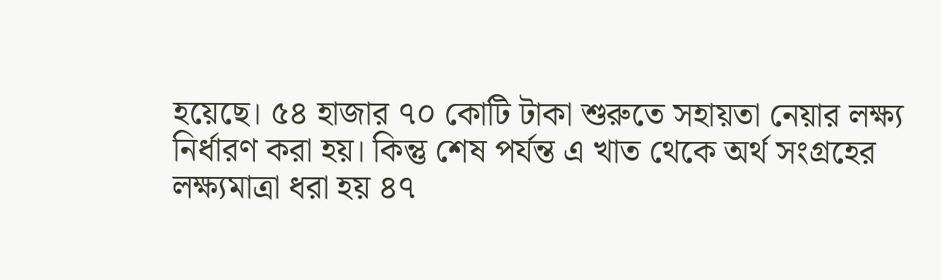হয়েছে। ৫৪ হাজার ৭০ কোটি টাকা শুরুতে সহায়তা নেয়ার লক্ষ্য নির্ধারণ করা হয়। কিন্তু শেষ পর্যন্ত এ খাত থেকে অর্থ সংগ্রহের লক্ষ্যমাত্রা ধরা হয় ৪৭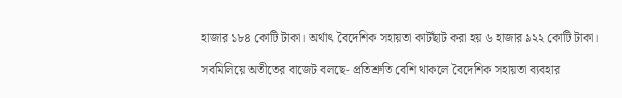হাজার ১৮৪ কোটি টাকা। অর্থাৎ বৈদেশিক সহায়তা কাটছাঁট করা হয় ৬ হাজার ৯২২ কোটি টাকা।

সবমিলিয়ে অতীতের বাজেট বলছে- প্রতিশ্রুতি বেশি থাকলে বৈদেশিক সহায়তা ব্যবহার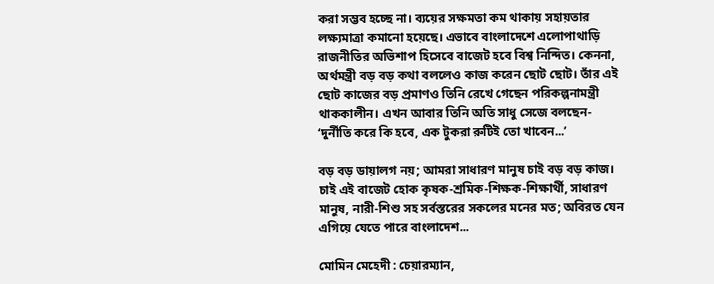করা সম্ভব হচ্ছে না। ব্যয়ের সক্ষমতা কম থাকায় সহায়তার লক্ষ্যমাত্রা কমানো হয়েছে। এভাবে বাংলাদেশে এলোপাথাড়ি রাজনীতির অভিশাপ হিসেবে বাজেট হবে বিশ্ব নিন্দিত। কেননা, অর্থমন্ত্রী বড় বড় কথা বললেও কাজ করেন ছোট ছোট। তাঁর এই ছোট কাজের বড় প্রমাণও তিনি রেখে গেছেন পরিকল্পনামন্ত্রী থাককালীন। এখন আবার তিনি অতি সাধু সেজে বলছেন- ‘দুর্নীতি করে কি হবে, এক টুকরা রুটিই তো খাবেন...’

বড় বড় ডায়ালগ নয়; আমরা সাধারণ মানুষ চাই বড় বড় কাজ। চাই এই বাজেট হোক কৃষক-শ্রমিক-শিক্ষক-শিক্ষার্থী, সাধারণ মানুষ, নারী-শিশু সহ সর্বস্তরের সকলের মনের মত; অবিরত যেন এগিয়ে যেতে পারে বাংলাদেশ...

মোমিন মেহেদী : চেয়ারম্যান,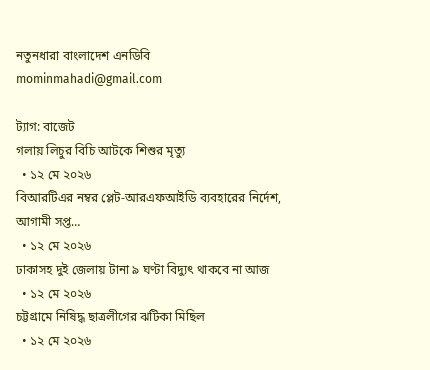নতুনধারা বাংলাদেশ এনডিবি
mominmahadi@gmail.com

ট্যাগ: বাজেট
গলায় লিচুর বিচি আটকে শিশুর মৃত্যু
  • ১২ মে ২০২৬
বিআরটিএর নম্বর প্লেট-আরএফআইডি ব্যবহারের নির্দেশ, আগামী সপ্ত…
  • ১২ মে ২০২৬
ঢাকাসহ দুই জেলায় টানা ৯ ঘণ্টা বিদ্যুৎ থাকবে না আজ
  • ১২ মে ২০২৬
চট্টগ্রামে নিষিদ্ধ ছাত্রলীগের ঝটিকা মিছিল
  • ১২ মে ২০২৬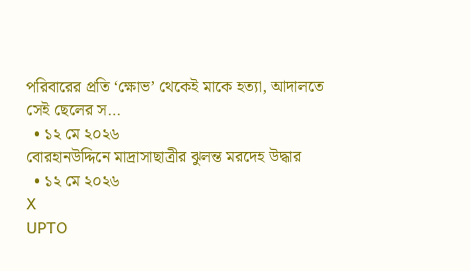পরিবারের প্রতি ‘ক্ষোভ’ থেকেই মাকে হত্যা, আদালতে সেই ছেলের স…
  • ১২ মে ২০২৬
বোরহানউদ্দিনে মাদ্রাসাছাত্রীর ঝুলন্ত মরদেহ উদ্ধার
  • ১২ মে ২০২৬
X
UPTO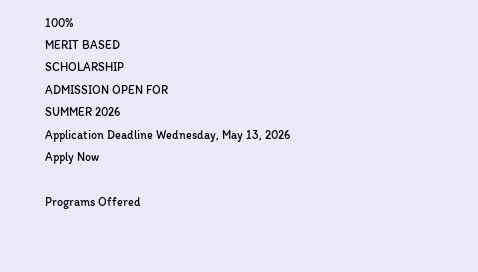100%
MERIT BASED
SCHOLARSHIP
ADMISSION OPEN FOR
SUMMER 2026
Application Deadline Wednesday, May 13, 2026
Apply Now

Programs Offered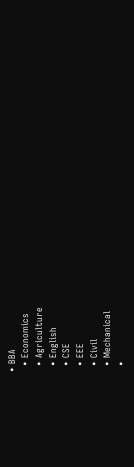• BBA
  • Economics
  • Agriculture
  • English
  • CSE
  • EEE
  • Civil
  • Mechanical
  •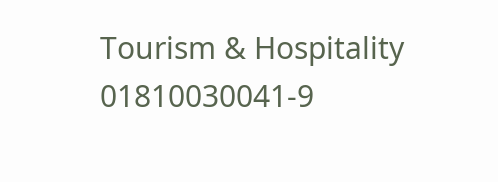Tourism & Hospitality
01810030041-9